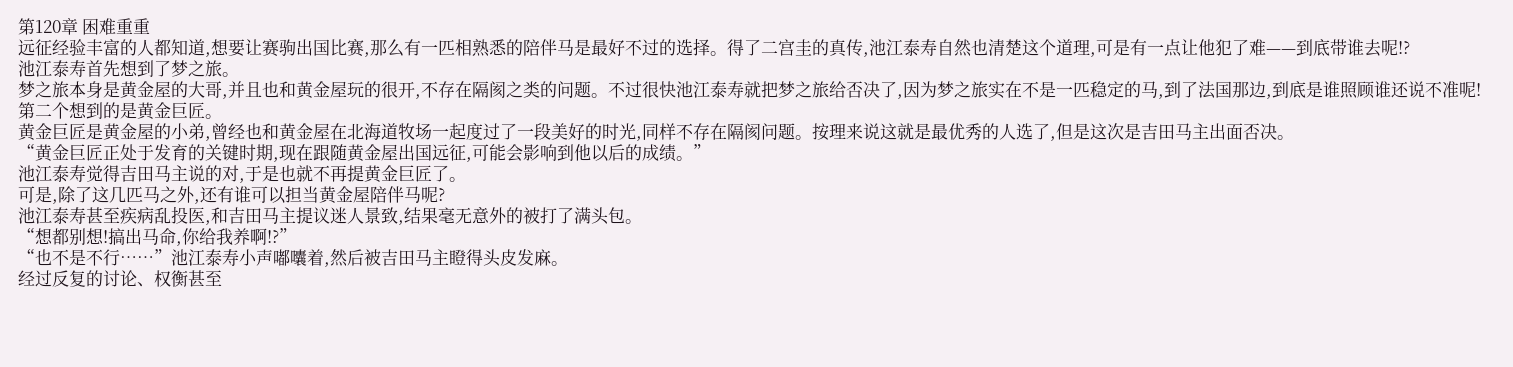第120章 困难重重
远征经验丰富的人都知道,想要让赛驹出国比赛,那么有一匹相熟悉的陪伴马是最好不过的选择。得了二宫圭的真传,池江泰寿自然也清楚这个道理,可是有一点让他犯了难——到底带谁去呢!?
池江泰寿首先想到了梦之旅。
梦之旅本身是黄金屋的大哥,并且也和黄金屋玩的很开,不存在隔阂之类的问题。不过很快池江泰寿就把梦之旅给否决了,因为梦之旅实在不是一匹稳定的马,到了法国那边,到底是谁照顾谁还说不准呢!
第二个想到的是黄金巨匠。
黄金巨匠是黄金屋的小弟,曾经也和黄金屋在北海道牧场一起度过了一段美好的时光,同样不存在隔阂问题。按理来说这就是最优秀的人选了,但是这次是吉田马主出面否决。
“黄金巨匠正处于发育的关键时期,现在跟随黄金屋出国远征,可能会影响到他以后的成绩。”
池江泰寿觉得吉田马主说的对,于是也就不再提黄金巨匠了。
可是,除了这几匹马之外,还有谁可以担当黄金屋陪伴马呢?
池江泰寿甚至疾病乱投医,和吉田马主提议迷人景致,结果毫无意外的被打了满头包。
“想都别想!搞出马命,你给我养啊!?”
“也不是不行……”池江泰寿小声嘟囔着,然后被吉田马主瞪得头皮发麻。
经过反复的讨论、权衡甚至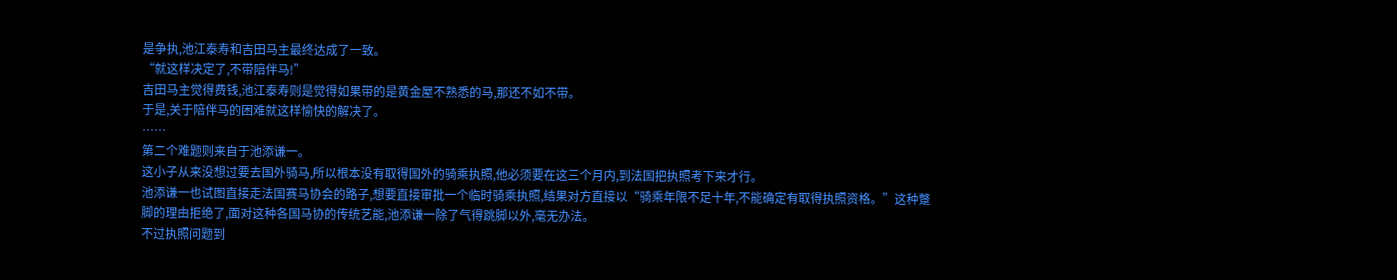是争执,池江泰寿和吉田马主最终达成了一致。
“就这样决定了,不带陪伴马!”
吉田马主觉得费钱,池江泰寿则是觉得如果带的是黄金屋不熟悉的马,那还不如不带。
于是,关于陪伴马的困难就这样愉快的解决了。
……
第二个难题则来自于池添谦一。
这小子从来没想过要去国外骑马,所以根本没有取得国外的骑乘执照,他必须要在这三个月内,到法国把执照考下来才行。
池添谦一也试图直接走法国赛马协会的路子,想要直接审批一个临时骑乘执照,结果对方直接以“骑乘年限不足十年,不能确定有取得执照资格。”这种蹩脚的理由拒绝了,面对这种各国马协的传统艺能,池添谦一除了气得跳脚以外,毫无办法。
不过执照问题到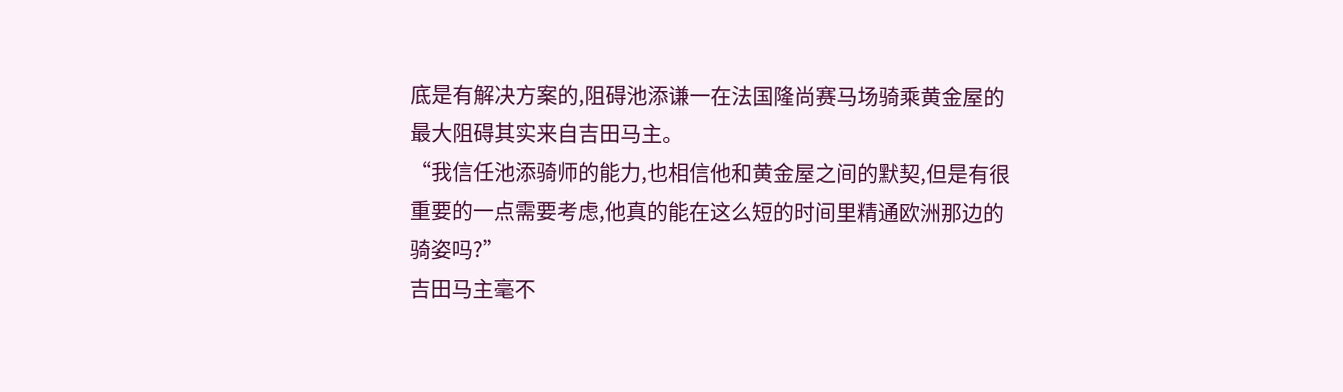底是有解决方案的,阻碍池添谦一在法国隆尚赛马场骑乘黄金屋的最大阻碍其实来自吉田马主。
“我信任池添骑师的能力,也相信他和黄金屋之间的默契,但是有很重要的一点需要考虑,他真的能在这么短的时间里精通欧洲那边的骑姿吗?”
吉田马主毫不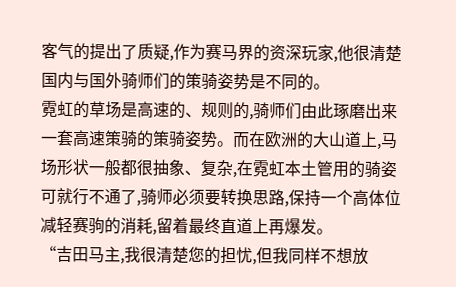客气的提出了质疑,作为赛马界的资深玩家,他很清楚国内与国外骑师们的策骑姿势是不同的。
霓虹的草场是高速的、规则的,骑师们由此琢磨出来一套高速策骑的策骑姿势。而在欧洲的大山道上,马场形状一般都很抽象、复杂,在霓虹本土管用的骑姿可就行不通了,骑师必须要转换思路,保持一个高体位减轻赛驹的消耗,留着最终直道上再爆发。
“吉田马主,我很清楚您的担忧,但我同样不想放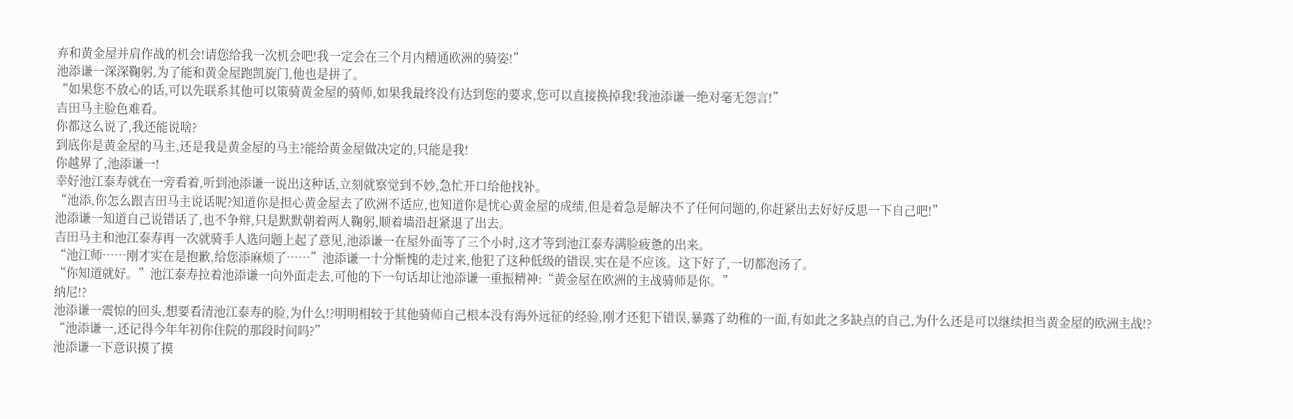弃和黄金屋并肩作战的机会!请您给我一次机会吧!我一定会在三个月内精通欧洲的骑姿!”
池添谦一深深鞠躬,为了能和黄金屋跑凯旋门,他也是拼了。
“如果您不放心的话,可以先联系其他可以策骑黄金屋的骑师,如果我最终没有达到您的要求,您可以直接换掉我!我池添谦一绝对毫无怨言!”
吉田马主脸色难看。
你都这么说了,我还能说啥?
到底你是黄金屋的马主,还是我是黄金屋的马主?能给黄金屋做决定的,只能是我!
你越界了,池添谦一!
幸好池江泰寿就在一旁看着,听到池添谦一说出这种话,立刻就察觉到不妙,急忙开口给他找补。
“池添,你怎么跟吉田马主说话呢?知道你是担心黄金屋去了欧洲不适应,也知道你是忧心黄金屋的成绩,但是着急是解决不了任何问题的,你赶紧出去好好反思一下自己吧!”
池添谦一知道自己说错话了,也不争辩,只是默默朝着两人鞠躬,顺着墙沿赶紧退了出去。
吉田马主和池江泰寿再一次就骑手人选问题上起了意见,池添谦一在屋外面等了三个小时,这才等到池江泰寿满脸疲惫的出来。
“池江师……刚才实在是抱歉,给您添麻烦了……”池添谦一十分惭愧的走过来,他犯了这种低级的错误,实在是不应该。这下好了,一切都泡汤了。
“你知道就好。”池江泰寿拉着池添谦一向外面走去,可他的下一句话却让池添谦一重振精神:“黄金屋在欧洲的主战骑师是你。”
纳尼!?
池添谦一震惊的回头,想要看清池江泰寿的脸,为什么!?明明相较于其他骑师自己根本没有海外远征的经验,刚才还犯下错误,暴露了幼稚的一面,有如此之多缺点的自己,为什么还是可以继续担当黄金屋的欧洲主战!?
“池添谦一,还记得今年年初你住院的那段时间吗?”
池添谦一下意识摸了摸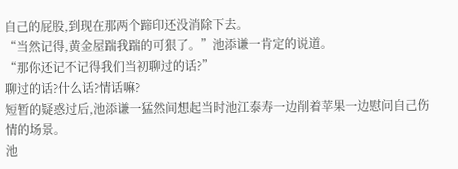自己的屁股,到现在那两个蹄印还没消除下去。
“当然记得,黄金屋踹我踹的可狠了。”池添谦一肯定的说道。
“那你还记不记得我们当初聊过的话?”
聊过的话?什么话?情话嘛?
短暂的疑惑过后,池添谦一猛然间想起当时池江泰寿一边削着苹果一边慰问自己伤情的场景。
池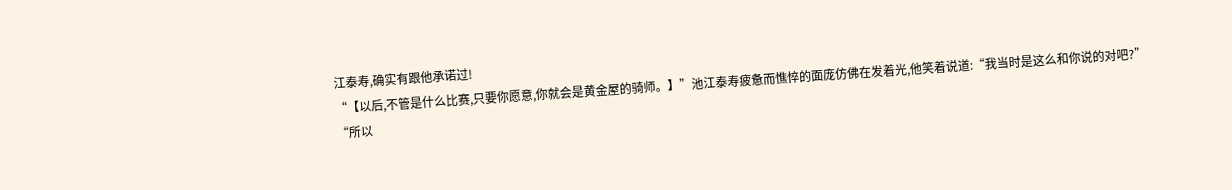江泰寿,确实有跟他承诺过!
“【以后,不管是什么比赛,只要你愿意,你就会是黄金屋的骑师。】”池江泰寿疲惫而憔悴的面庞仿佛在发着光,他笑着说道:“我当时是这么和你说的对吧?”
“所以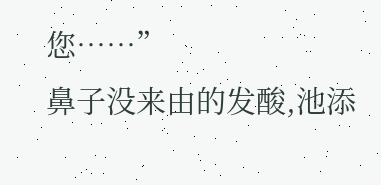您……”
鼻子没来由的发酸,池添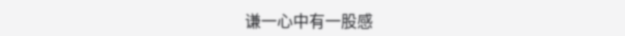谦一心中有一股感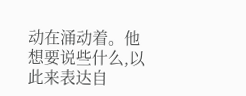动在涌动着。他想要说些什么,以此来表达自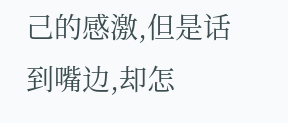己的感激,但是话到嘴边,却怎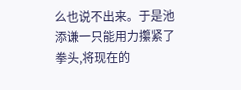么也说不出来。于是池添谦一只能用力攥紧了拳头,将现在的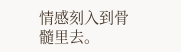情感刻入到骨髓里去。